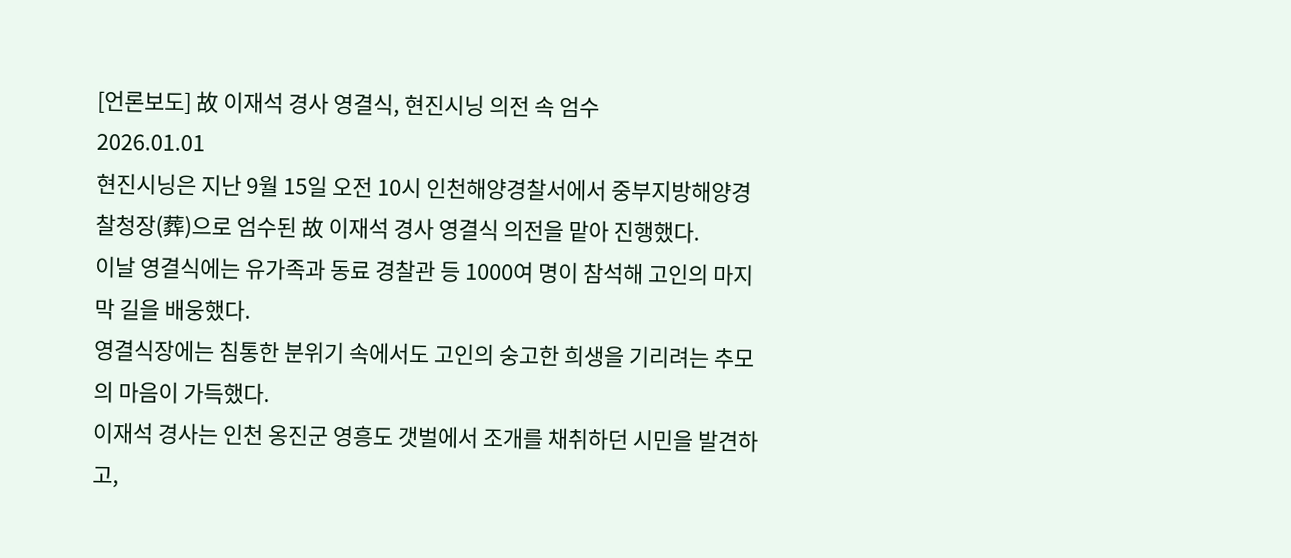[언론보도] 故 이재석 경사 영결식, 현진시닝 의전 속 엄수
2026.01.01
현진시닝은 지난 9월 15일 오전 10시 인천해양경찰서에서 중부지방해양경찰청장(葬)으로 엄수된 故 이재석 경사 영결식 의전을 맡아 진행했다.
이날 영결식에는 유가족과 동료 경찰관 등 1000여 명이 참석해 고인의 마지막 길을 배웅했다.
영결식장에는 침통한 분위기 속에서도 고인의 숭고한 희생을 기리려는 추모의 마음이 가득했다.
이재석 경사는 인천 옹진군 영흥도 갯벌에서 조개를 채취하던 시민을 발견하고,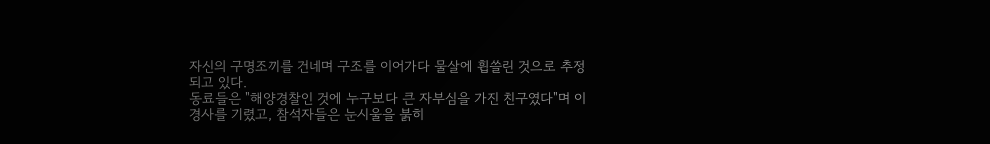자신의 구명조끼를 건네며 구조를 이어가다 물살에 휩쓸린 것으로 추정되고 있다.
동료들은 "해양경찰인 것에 누구보다 큰 자부심을 가진 친구였다"며 이 경사를 기렸고, 참석자들은 눈시울을 붉히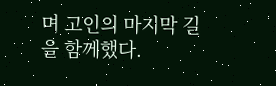며 고인의 마지막 길을 함께했다.